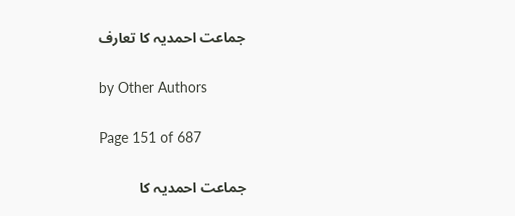جماعت احمدیہ کا تعارف

by Other Authors

Page 151 of 687

جماعت احمدیہ کا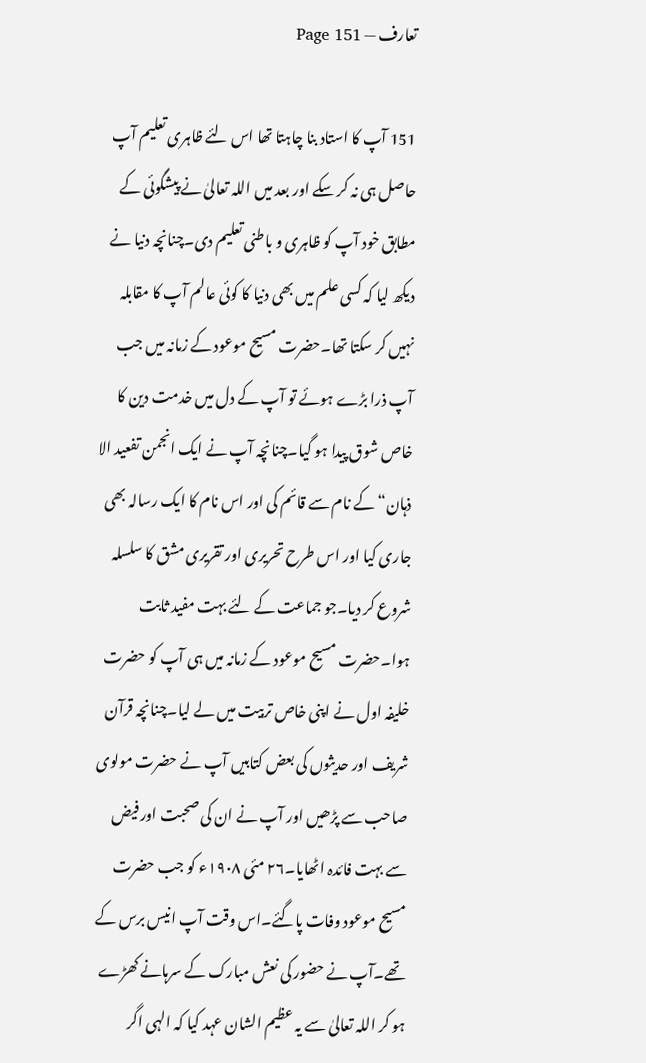تعارف — Page 151

151 آپ کا استاد بنا چاہتا تھا اس لئے ظاہری تعلیم آپ حاصل ہی نہ کر سکے اور بعد میں اللہ تعالیٰ نے پیشگوئی کے مطابق خود آپ کو ظاہری و باطنی تعلیم دی۔چنانچہ دنیا نے دیکھ لیا کہ کسی علم میں بھی دنیا کا کوئی عالم آپ کا مقابلہ نہیں کر سکتا تھا۔حضرت مسیح موعود کے زمانہ میں جب آپ ذرا بڑے ہوئے تو آپ کے دل میں خدمت دین کا خاص شوق پیدا ہو گیا۔چنانچہ آپ نے ایک انجمن تفعید الا ذہان“ کے نام سے قائم کی اور اس نام کا ایک رسالہ بھی جاری کیا اور اس طرح تحریری اور تقریری مشق کا سلسلہ شروع کر دیا۔جو جماعت کے لئے بہت مفید ثابت ہوا۔حضرت مسیح موعود کے زمانہ میں ہی آپ کو حضرت خلیفہ اول نے اپنی خاص تربیت میں لے لیا۔چنانچہ قرآن شریف اور حدیثوں کی بعض کتابیں آپ نے حضرت مولوی صاحب سے پڑھیں اور آپ نے ان کی صحبت اور فیض سے بہت فائدہ اٹھایا۔۲۶ مئی ۱۹۰۸ء کو جب حضرت مسیح موعود وفات پاگئے۔اس وقت آپ انیس برس کے تھے۔آپ نے حضور کی نعش مبارک کے سرہانے کھڑے ہو کر اللہ تعالیٰ سے یہ عظیم الشان عہد کیا کہ الہی اگر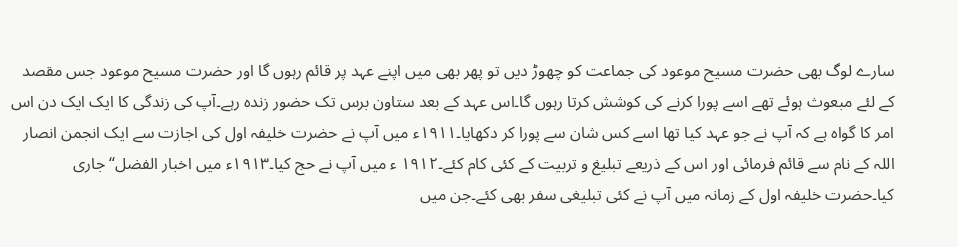سارے لوگ بھی حضرت مسیح موعود کی جماعت کو چھوڑ دیں تو پھر بھی میں اپنے عہد پر قائم رہوں گا اور حضرت مسیح موعود جس مقصد کے لئے مبعوث ہوئے تھے اسے پورا کرنے کی کوشش کرتا رہوں گا۔اس عہد کے بعد ستاون برس تک حضور زندہ رہے۔آپ کی زندگی کا ایک ایک دن اس امر کا گواہ ہے کہ آپ نے جو عہد کیا تھا اسے کس شان سے پورا کر دکھایا۔۱۹۱۱ء میں آپ نے حضرت خلیفہ اول کی اجازت سے ایک انجمن انصار اللہ کے نام سے قائم فرمائی اور اس کے ذریعے تبلیغ و تربیت کے کئی کام کئے۔۱۹۱۲ ء میں آپ نے حج کیا۔۱۹۱۳ء میں اخبار الفضل“ جاری کیا۔حضرت خلیفہ اول کے زمانہ میں آپ نے کئی تبلیغی سفر بھی کئے۔جن میں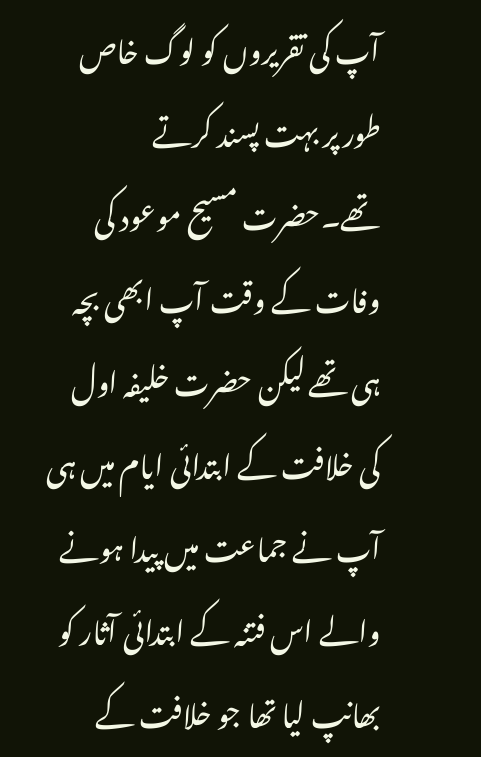آپ کی تقریروں کو لوگ خاص طور پر بہت پسند کرتے تھے۔حضرت مسیح موعود کی وفات کے وقت آپ ابھی بچہ ہی تھے لیکن حضرت خلیفہ اول کی خلافت کے ابتدائی ایام میں ہی آپ نے جماعت میں پیدا ہونے والے اس فتنہ کے ابتدائی آثار کو بھانپ لیا تھا جو خلافت کے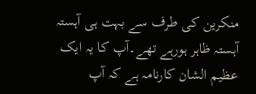منکرین کی طرف سے بہت ہی آہستہ آہستہ ظاہر ہورہے تھے۔آپ کا یہ ایک عظیم الشان کارنامہ ہے کہ آپ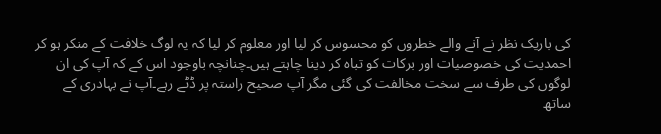کی باریک نظر نے آنے والے خطروں کو محسوس کر لیا اور معلوم کر لیا کہ یہ لوگ خلافت کے منکر ہو کر احمدیت کی خصوصیات اور برکات کو تباہ کر دینا چاہتے ہیں۔چنانچہ باوجود اس کے کہ آپ کی ان لوگوں کی طرف سے سخت مخالفت کی گئی مگر آپ صحیح راستہ پر ڈٹے رہے۔آپ نے بہادری کے ساتھ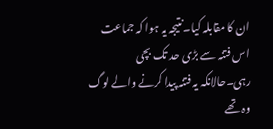ان کا مقابلہ کیا۔نتیجہ یہ ہوا کہ جماعت اس فتنہ سے بڑی حد تک بچی رہی۔حالانکہ یہ فتنہ پیدا کرنے والے لوگ وہ تھے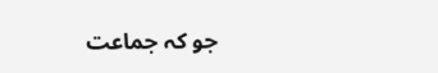جو کہ جماعت